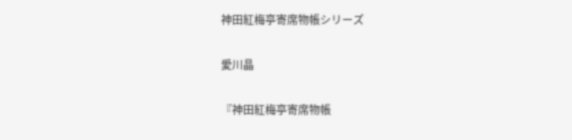神田紅梅亭寄席物帳シリーズ

愛川晶

『神田紅梅亭寄席物帳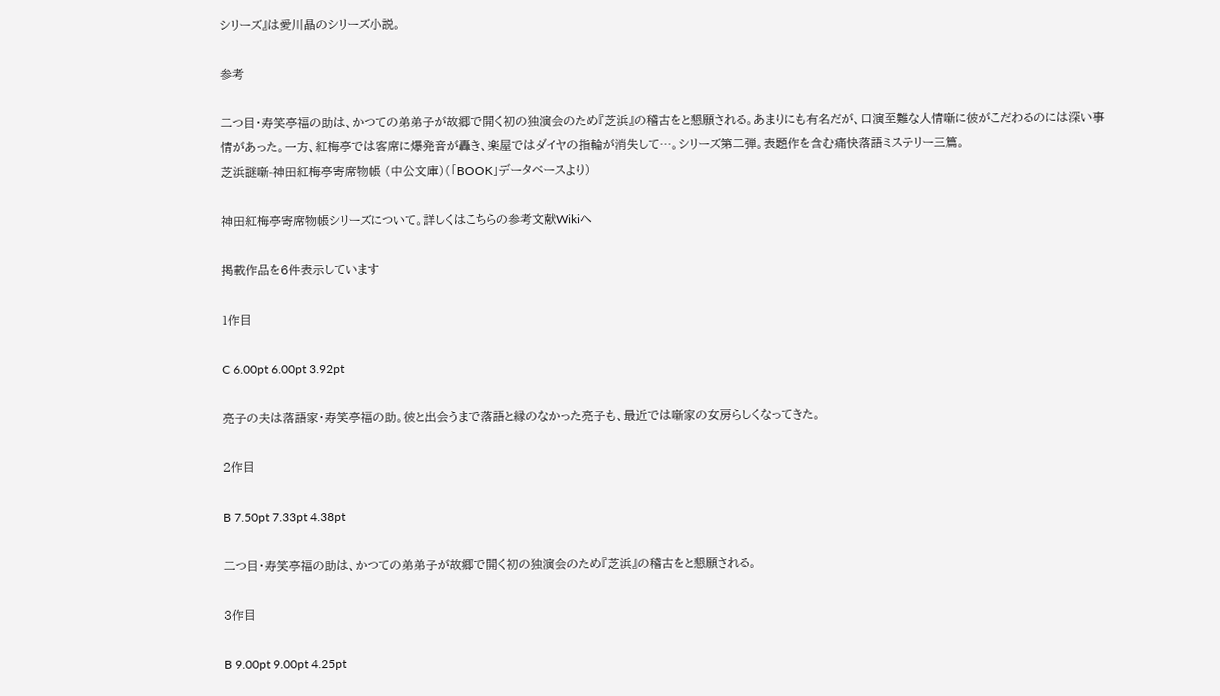シリーズ』は愛川晶のシリーズ小説。

参考

二つ目・寿笑亭福の助は、かつての弟弟子が故郷で開く初の独演会のため『芝浜』の稽古をと懇願される。あまりにも有名だが、口演至難な人情噺に彼がこだわるのには深い事情があった。一方、紅梅亭では客席に爆発音が轟き、楽屋ではダイヤの指輪が消失して…。シリーズ第二弾。表題作を含む痛快落語ミステリー三篇。
芝浜謎噺-神田紅梅亭寄席物帳 (中公文庫)(「BOOK」データベースより)

神田紅梅亭寄席物帳シリーズについて。詳しくはこちらの参考文献Wikiへ

掲載作品を6件表示しています

1作目

C 6.00pt 6.00pt 3.92pt

亮子の夫は落語家・寿笑亭福の助。彼と出会うまで落語と縁のなかった亮子も、最近では噺家の女房らしくなってきた。

2作目

B 7.50pt 7.33pt 4.38pt

二つ目・寿笑亭福の助は、かつての弟弟子が故郷で開く初の独演会のため『芝浜』の稽古をと懇願される。

3作目

B 9.00pt 9.00pt 4.25pt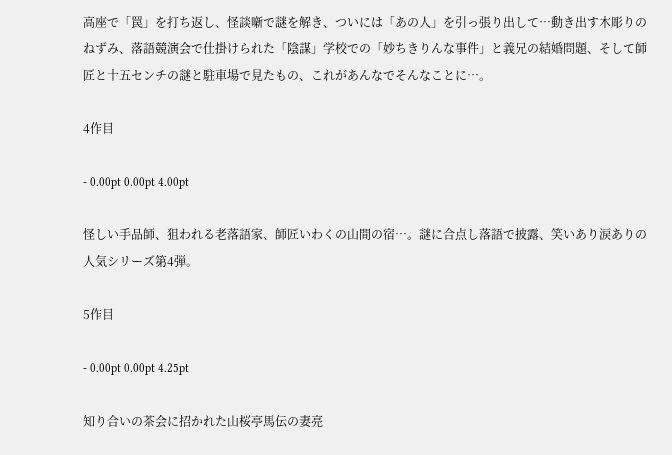高座で「罠」を打ち返し、怪談噺で謎を解き、ついには「あの人」を引っ張り出して…動き出す木彫りのねずみ、落語競演会で仕掛けられた「陰謀」学校での「妙ちきりんな事件」と義兄の結婚問題、そして師匠と十五センチの謎と駐車場で見たもの、これがあんなでそんなことに…。

4作目

- 0.00pt 0.00pt 4.00pt

怪しい手品師、狙われる老落語家、師匠いわくの山間の宿…。謎に合点し落語で披露、笑いあり涙ありの人気シリーズ第4弾。

5作目

- 0.00pt 0.00pt 4.25pt

知り合いの茶会に招かれた山桜亭馬伝の妻亮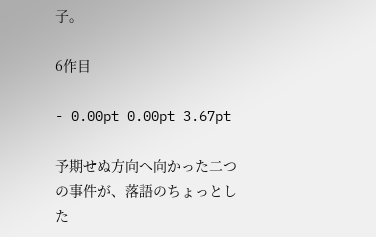子。

6作目

- 0.00pt 0.00pt 3.67pt

予期せぬ方向へ向かった二つの事件が、落語のちょっとした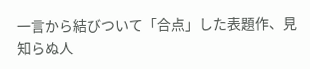一言から結びついて「合点」した表題作、見知らぬ人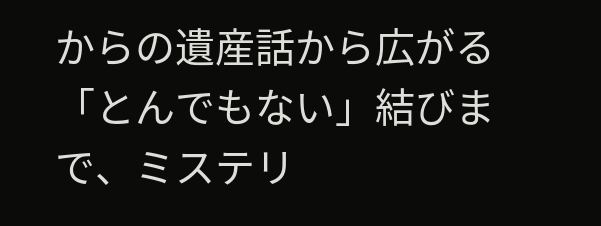からの遺産話から広がる「とんでもない」結びまで、ミステリ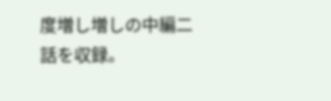度増し増しの中編二話を収録。